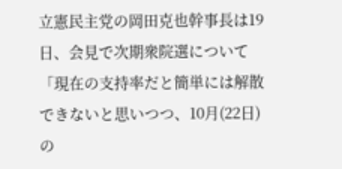立憲民主党の岡田克也幹事長は19日、会見で次期衆院選について「現在の支持率だと簡単には解散できないと思いつつ、10月(22日)の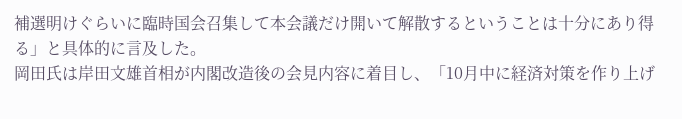補選明けぐらいに臨時国会召集して本会議だけ開いて解散するということは十分にあり得る」と具体的に言及した。
岡田氏は岸田文雄首相が内閣改造後の会見内容に着目し、「10月中に経済対策を作り上げ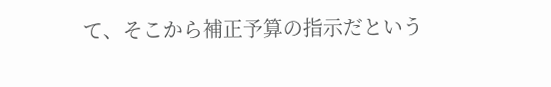て、そこから補正予算の指示だという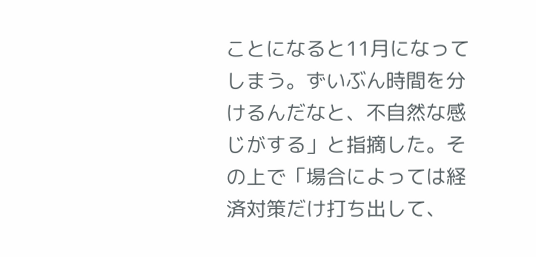ことになると11月になってしまう。ずいぶん時間を分けるんだなと、不自然な感じがする」と指摘した。その上で「場合によっては経済対策だけ打ち出して、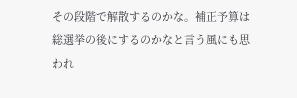その段階で解散するのかな。補正予算は総選挙の後にするのかなと言う風にも思われ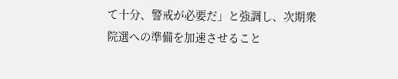て十分、警戒が必要だ」と強調し、次期衆院選への準備を加速させること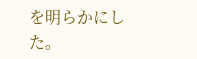を明らかにした。